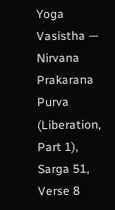Yoga Vasistha — Nirvana Prakarana Purva (Liberation, Part 1), Sarga 51, Verse 8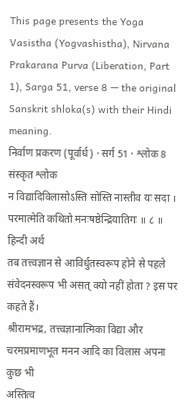This page presents the Yoga Vasistha (Yogvashistha), Nirvana Prakarana Purva (Liberation, Part 1), Sarga 51, verse 8 — the original Sanskrit shloka(s) with their Hindi meaning.
निर्वाण प्रकरण (पूर्वार्ध) · सर्ग 51 · श्लोक 8
संस्कृत श्लोक
न विद्यादिविलासोऽस्ति सोस्ति नास्तीव यः सदा ।
परमात्मेति कथितो मनःषष्ठेन्द्रियातिगः ॥ ८ ॥
हिन्दी अर्थ
तब तत्त्वज्ञान से आविर्धुतस्वरूप होने से पहले संवेदनस्वरूप भी असत् क्यो नहीं होता ? इस पर
कहते हैं।
श्रीरामभद्र, तत्त्वज्ञानात्मिका विद्या और चरमप्रमाणभूत मनन आदि का विलास अपना कुछ भी
अस्तित्व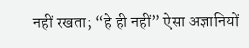नहीं रखता; “हे ही नहीं” ऐसा अज्ञानियों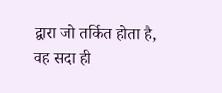द्वारा जो तर्कित होता है, वह सदा ही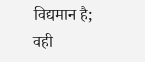विद्यमान है;
वही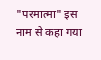"परमात्मा" इस नाम से कहा गया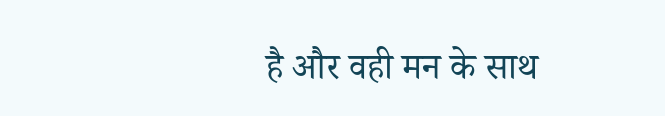है और वही मन के साथ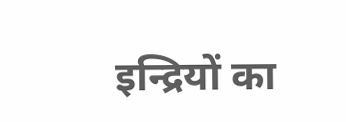इन्द्रियों का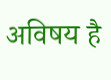अविषय है